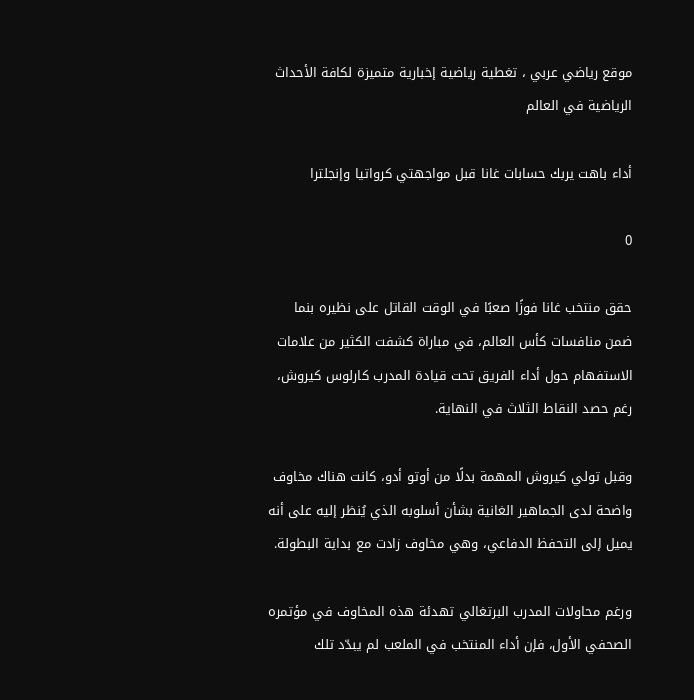موقع رياضي عربي ، تغطية رياضية إخبارية متميزة لكافة الأحداث الرياضية في العالم

أداء باهت يربك حسابات غانا قبل مواجهتي كرواتيا وإنجلترا

0

حقق منتخب غانا فوزًا صعبًا في الوقت القاتل على نظيره بنما ضمن منافسات كأس العالم، في مباراة كشفت الكثير من علامات الاستفهام حول أداء الفريق تحت قيادة المدرب كارلوس كيروش، رغم حصد النقاط الثلاث في النهاية.

وقبل تولي كيروش المهمة بدلًا من أوتو أدو، كانت هناك مخاوف واضحة لدى الجماهير الغانية بشأن أسلوبه الذي يُنظر إليه على أنه يميل إلى التحفظ الدفاعي، وهي مخاوف زادت مع بداية البطولة.

ورغم محاولات المدرب البرتغالي تهدئة هذه المخاوف في مؤتمره الصحفي الأول، فإن أداء المنتخب في الملعب لم يبدّد تلك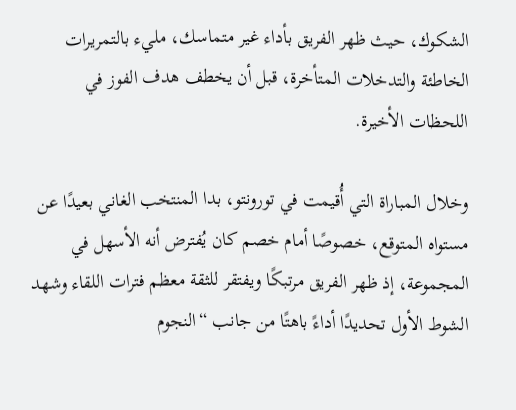الشكوك، حيث ظهر الفريق بأداء غير متماسك، مليء بالتمريرات الخاطئة والتدخلات المتأخرة، قبل أن يخطف هدف الفوز في اللحظات الأخيرة.

وخلال المباراة التي أُقيمت في تورونتو، بدا المنتخب الغاني بعيدًا عن مستواه المتوقع، خصوصًا أمام خصم كان يُفترض أنه الأسهل في المجموعة، إذ ظهر الفريق مرتبكًا ويفتقر للثقة معظم فترات اللقاء وشهد الشوط الأول تحديدًا أداءً باهتًا من جانب “النجوم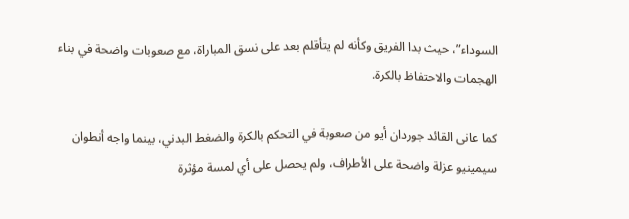السوداء”، حيث بدا الفريق وكأنه لم يتأقلم بعد على نسق المباراة، مع صعوبات واضحة في بناء الهجمات والاحتفاظ بالكرة.

كما عانى القائد جوردان أيو من صعوبة في التحكم بالكرة والضغط البدني، بينما واجه أنطوان سيمينيو عزلة واضحة على الأطراف، ولم يحصل على أي لمسة مؤثرة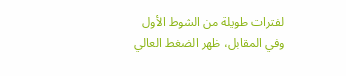لفترات طويلة من الشوط الأول وفي المقابل، ظهر الضغط العالي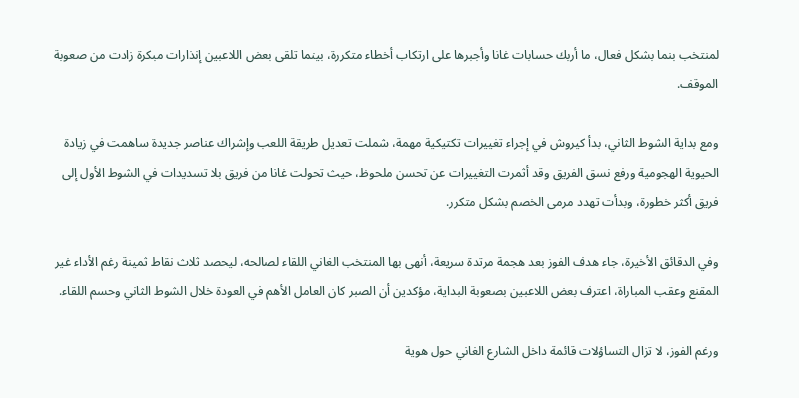لمنتخب بنما بشكل فعال، ما أربك حسابات غانا وأجبرها على ارتكاب أخطاء متكررة، بينما تلقى بعض اللاعبين إنذارات مبكرة زادت من صعوبة الموقف.

ومع بداية الشوط الثاني، بدأ كيروش في إجراء تغييرات تكتيكية مهمة، شملت تعديل طريقة اللعب وإشراك عناصر جديدة ساهمت في زيادة الحيوية الهجومية ورفع نسق الفريق وقد أثمرت التغييرات عن تحسن ملحوظ، حيث تحولت غانا من فريق بلا تسديدات في الشوط الأول إلى فريق أكثر خطورة، وبدأت تهدد مرمى الخصم بشكل متكرر.

وفي الدقائق الأخيرة، جاء هدف الفوز بعد هجمة مرتدة سريعة، أنهى بها المنتخب الغاني اللقاء لصالحه، ليحصد ثلاث نقاط ثمينة رغم الأداء غير المقنع وعقب المباراة، اعترف بعض اللاعبين بصعوبة البداية، مؤكدين أن الصبر كان العامل الأهم في العودة خلال الشوط الثاني وحسم اللقاء.

ورغم الفوز، لا تزال التساؤلات قائمة داخل الشارع الغاني حول هوية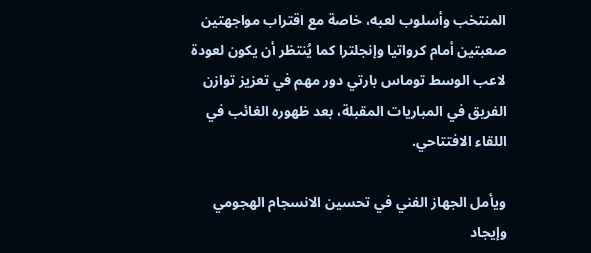المنتخب وأسلوب لعبه، خاصة مع اقتراب مواجهتين صعبتين أمام كرواتيا وإنجلترا كما يُنتظر أن يكون لعودة لاعب الوسط توماس بارتي دور مهم في تعزيز توازن الفريق في المباريات المقبلة، بعد ظهوره الغائب في اللقاء الافتتاحي.

ويأمل الجهاز الفني في تحسين الانسجام الهجومي وإيجاد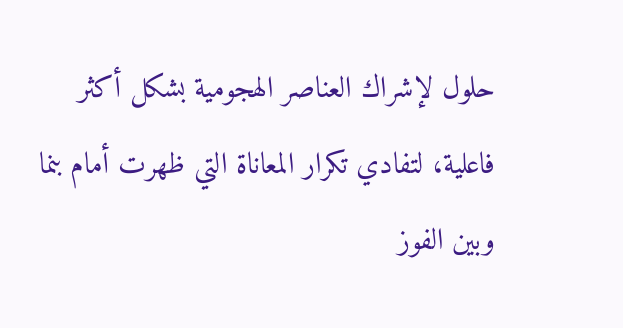حلول لإشراك العناصر الهجومية بشكل أكثر فاعلية، لتفادي تكرار المعاناة التي ظهرت أمام بنما وبين الفوز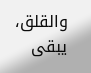والقلق، يبقى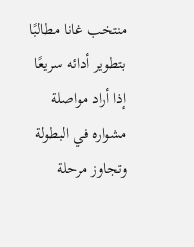منتخب غانا مطالبًا بتطوير أدائه سريعًا إذا أراد مواصلة مشواره في البطولة وتجاوز مرحلة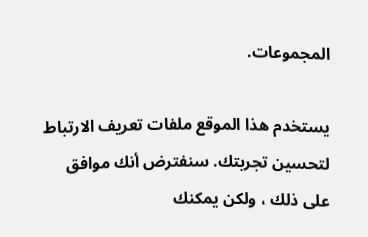المجموعات.

يستخدم هذا الموقع ملفات تعريف الارتباط لتحسين تجربتك. سنفترض أنك موافق على ذلك ، ولكن يمكنك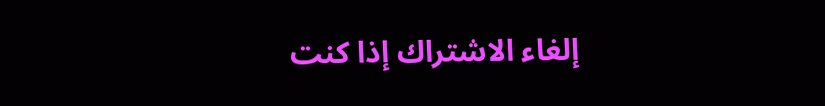إلغاء الاشتراك إذا كنت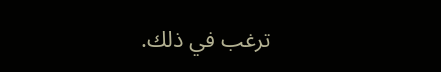ترغب في ذلك.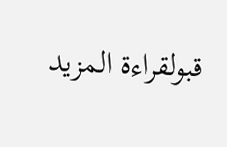قبولقراءة المزيد